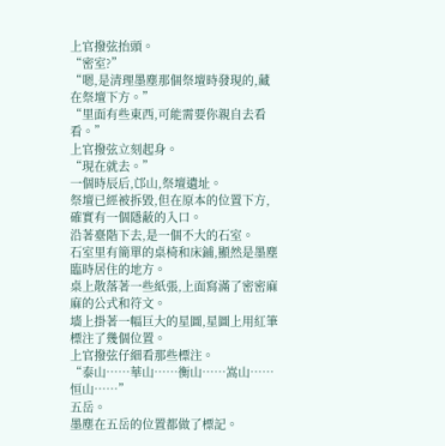上官撥弦抬頭。
“密室?”
“嗯,是清理墨塵那個祭壇時發現的,藏在祭壇下方。”
“里面有些東西,可能需要你親自去看看。”
上官撥弦立刻起身。
“現在就去。”
一個時辰后,邙山,祭壇遺址。
祭壇已經被拆毀,但在原本的位置下方,確實有一個隱蔽的入口。
沿著臺階下去,是一個不大的石室。
石室里有簡單的桌椅和床鋪,顯然是墨塵臨時居住的地方。
桌上散落著一些紙張,上面寫滿了密密麻麻的公式和符文。
墻上掛著一幅巨大的星圖,星圖上用紅筆標注了幾個位置。
上官撥弦仔細看那些標注。
“泰山……華山……衡山……嵩山……恒山……”
五岳。
墨塵在五岳的位置都做了標記。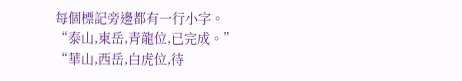每個標記旁邊都有一行小字。
“泰山,東岳,青龍位,已完成。”
“華山,西岳,白虎位,待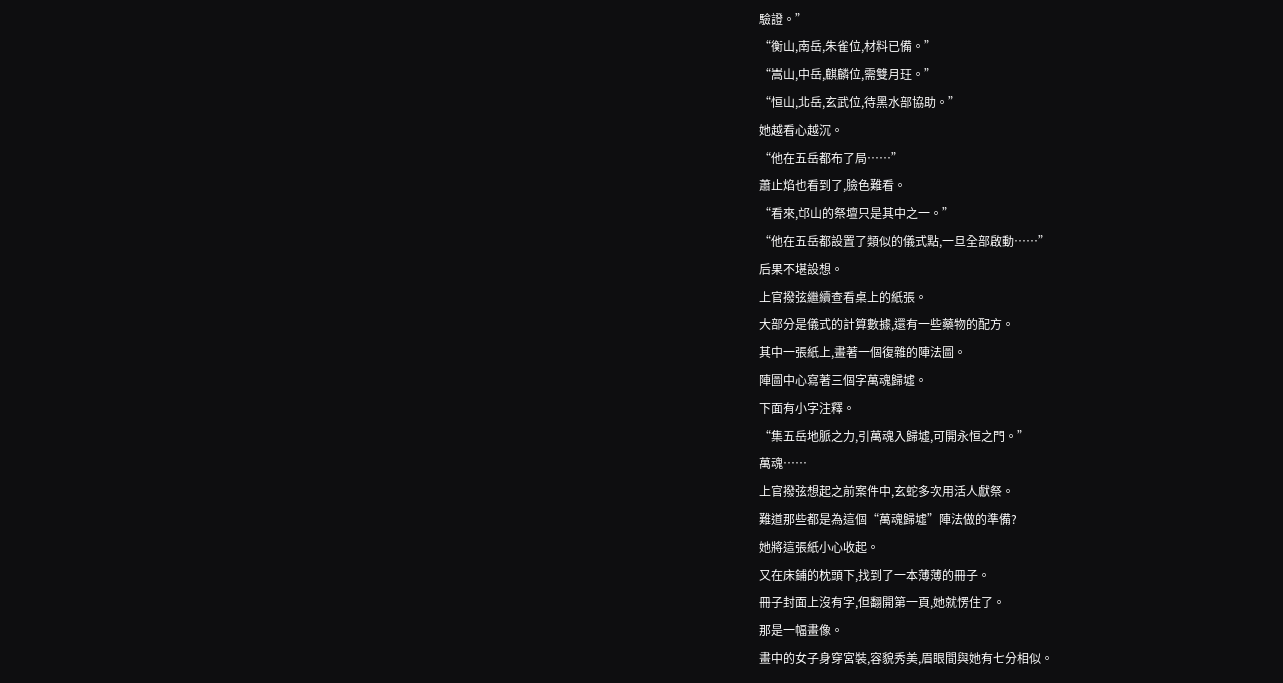驗證。”
“衡山,南岳,朱雀位,材料已備。”
“嵩山,中岳,麒麟位,需雙月玨。”
“恒山,北岳,玄武位,待黑水部協助。”
她越看心越沉。
“他在五岳都布了局……”
蕭止焰也看到了,臉色難看。
“看來,邙山的祭壇只是其中之一。”
“他在五岳都設置了類似的儀式點,一旦全部啟動……”
后果不堪設想。
上官撥弦繼續查看桌上的紙張。
大部分是儀式的計算數據,還有一些藥物的配方。
其中一張紙上,畫著一個復雜的陣法圖。
陣圖中心寫著三個字萬魂歸墟。
下面有小字注釋。
“集五岳地脈之力,引萬魂入歸墟,可開永恒之門。”
萬魂……
上官撥弦想起之前案件中,玄蛇多次用活人獻祭。
難道那些都是為這個“萬魂歸墟”陣法做的準備?
她將這張紙小心收起。
又在床鋪的枕頭下,找到了一本薄薄的冊子。
冊子封面上沒有字,但翻開第一頁,她就愣住了。
那是一幅畫像。
畫中的女子身穿宮裝,容貌秀美,眉眼間與她有七分相似。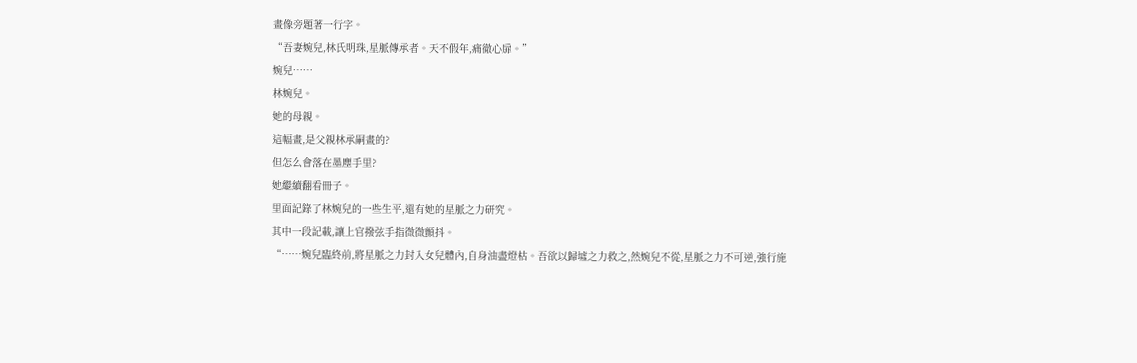畫像旁題著一行字。
“吾妻婉兒,林氏明珠,星脈傳承者。天不假年,痛徹心扉。”
婉兒……
林婉兒。
她的母親。
這幅畫,是父親林承嗣畫的?
但怎么會落在墨塵手里?
她繼續翻看冊子。
里面記錄了林婉兒的一些生平,還有她的星脈之力研究。
其中一段記載,讓上官撥弦手指微微顫抖。
“……婉兒臨終前,將星脈之力封入女兒體內,自身油盡燈枯。吾欲以歸墟之力救之,然婉兒不從,星脈之力不可逆,強行施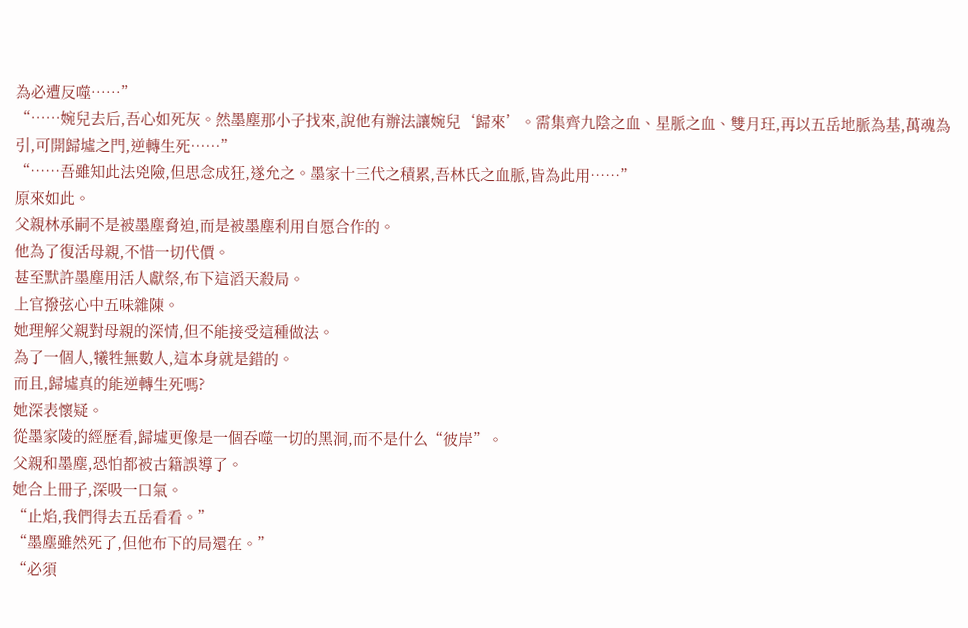為必遭反噬……”
“……婉兒去后,吾心如死灰。然墨塵那小子找來,說他有辦法讓婉兒‘歸來’。需集齊九陰之血、星脈之血、雙月玨,再以五岳地脈為基,萬魂為引,可開歸墟之門,逆轉生死……”
“……吾雖知此法兇險,但思念成狂,遂允之。墨家十三代之積累,吾林氏之血脈,皆為此用……”
原來如此。
父親林承嗣不是被墨塵脅迫,而是被墨塵利用自愿合作的。
他為了復活母親,不惜一切代價。
甚至默許墨塵用活人獻祭,布下這滔天殺局。
上官撥弦心中五味雜陳。
她理解父親對母親的深情,但不能接受這種做法。
為了一個人,犧牲無數人,這本身就是錯的。
而且,歸墟真的能逆轉生死嗎?
她深表懷疑。
從墨家陵的經歷看,歸墟更像是一個吞噬一切的黑洞,而不是什么“彼岸”。
父親和墨塵,恐怕都被古籍誤導了。
她合上冊子,深吸一口氣。
“止焰,我們得去五岳看看。”
“墨塵雖然死了,但他布下的局還在。”
“必須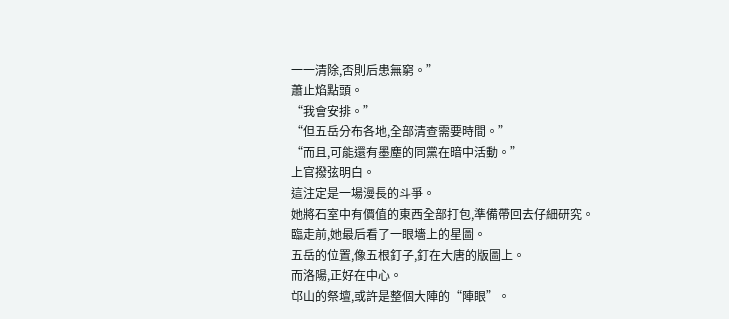一一清除,否則后患無窮。”
蕭止焰點頭。
“我會安排。”
“但五岳分布各地,全部清查需要時間。”
“而且,可能還有墨塵的同黨在暗中活動。”
上官撥弦明白。
這注定是一場漫長的斗爭。
她將石室中有價值的東西全部打包,準備帶回去仔細研究。
臨走前,她最后看了一眼墻上的星圖。
五岳的位置,像五根釘子,釘在大唐的版圖上。
而洛陽,正好在中心。
邙山的祭壇,或許是整個大陣的“陣眼”。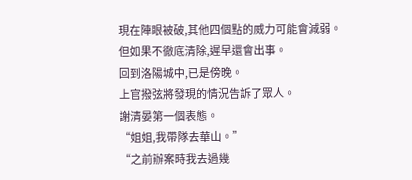現在陣眼被破,其他四個點的威力可能會減弱。
但如果不徹底清除,遲早還會出事。
回到洛陽城中,已是傍晚。
上官撥弦將發現的情況告訴了眾人。
謝清晏第一個表態。
“姐姐,我帶隊去華山。”
“之前辦案時我去過幾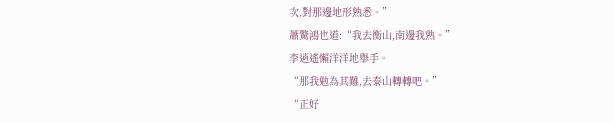次,對那邊地形熟悉。”
蕭驚鴻也道:“我去衡山,南邊我熟。”
李逍遙懶洋洋地舉手。
“那我勉為其難,去泰山轉轉吧。”
“正好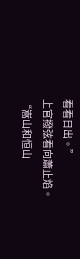看看日出。”
上官撥弦看向蕭止焰。
“嵩山和恒山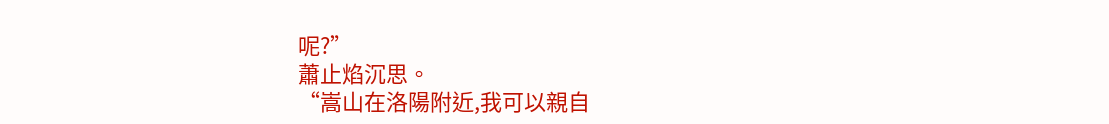呢?”
蕭止焰沉思。
“嵩山在洛陽附近,我可以親自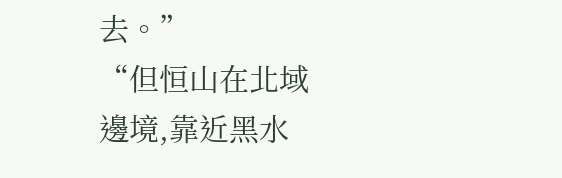去。”
“但恒山在北域邊境,靠近黑水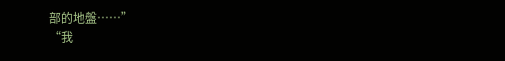部的地盤……”
“我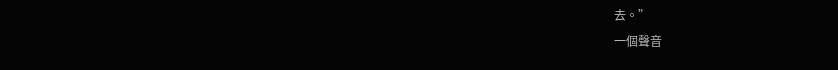去。”
一個聲音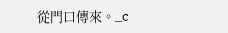從門口傳來。_c